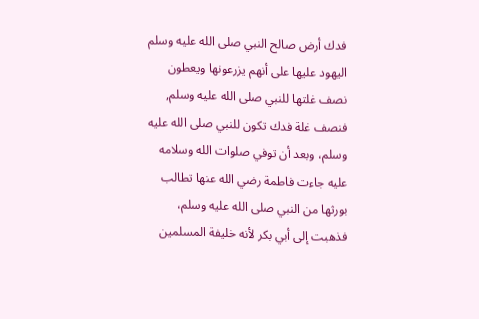فدك أرض صالح النبي صلى الله عليه وسلم اليهود عليها على أنهم يزرعونها ويعطون نصف غلتها للنبي صلى الله عليه وسلم, فنصف غلة فدك تكون للنبي صلى الله عليه وسلم، وبعد أن توفي صلوات الله وسلامه عليه جاءت فاطمة رضي الله عنها تطالب بورثها من النبي صلى الله عليه وسلم، فذهبت إلى أبي بكر لأنه خليفة المسلمين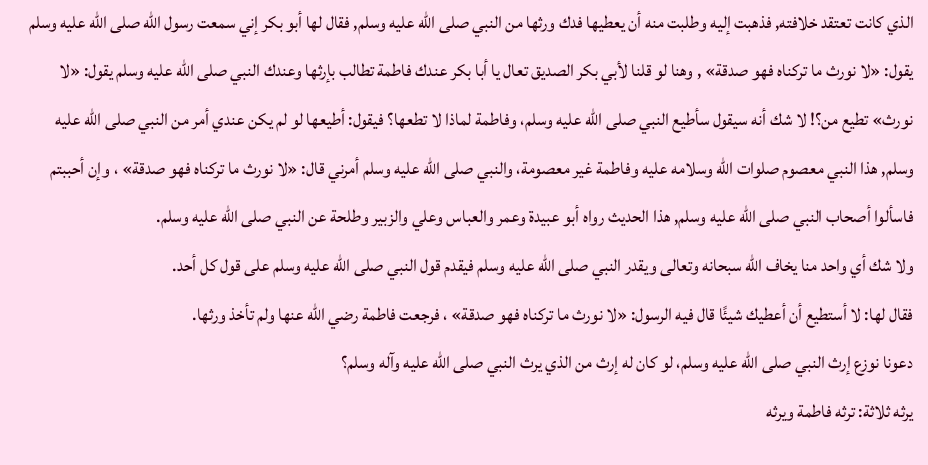الذي كانت تعتقد خلافته, فذهبت إليه وطلبت منه أن يعطيها فدك ورثها من النبي صلى الله عليه وسلم, فقال لها أبو بكر إني سمعت رسول الله صلى الله عليه وسلم يقول: «لا نورث ما تركناه فهو صدقة» , وهنا لو قلنا لأبي بكر الصديق تعال يا أبا بكر عندك فاطمة تطالب بإرثها وعندك النبي صلى الله عليه وسلم يقول: «لا نورث» تطيع من؟! لا شك أنه سيقول سأطيع النبي صلى الله عليه وسلم، وفاطمة لماذا لا تطعها؟ فيقول: أطيعها لو لم يكن عندي أمر من النبي صلى الله عليه وسلم, هذا النبي معصوم صلوات الله وسلامه عليه وفاطمة غير معصومة، والنبي صلى الله عليه وسلم أمرني قال: «لا نورث ما تركناه فهو صدقة» ، وإن أحببتم فاسألوا أصحاب النبي صلى الله عليه وسلم, هذا الحديث رواه أبو عبيدة وعمر والعباس وعلي والزبير وطلحة عن النبي صلى الله عليه وسلم.
ولا شك أي واحد منا يخاف الله سبحانه وتعالى ويقدر النبي صلى الله عليه وسلم فيقدم قول النبي صلى الله عليه وسلم على قول كل أحد.
فقال لها: لا أستطيع أن أعطيك شيئًا قال فيه الرسول: «لا نورث ما تركناه فهو صدقة» ، فرجعت فاطمة رضي الله عنها ولم تأخذ ورثها.
دعونا نوزع إرث النبي صلى الله عليه وسلم، لو كان له إرث من الذي يرث النبي صلى الله عليه وآله وسلم؟
يرثه ثلاثة: ترثه فاطمة ويرثه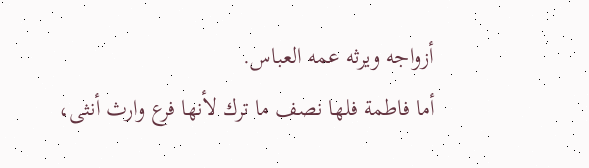أزواجه ويرثه عمه العباس.
أما فاطمة فلها نصف ما ترك لأنها فرع وارث أنثى،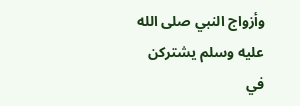وأزواج النبي صلى الله عليه وسلم يشتركن في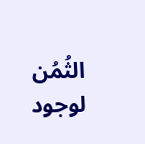الثُمُن لوجود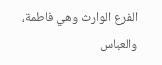الفرع الوارث وهي فاطمة، والعباس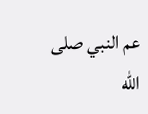عم النبي صلى الله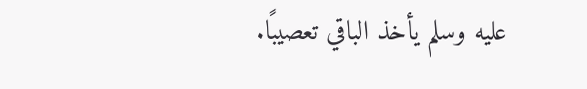عليه وسلم يأخذ الباقي تعصيبًا.